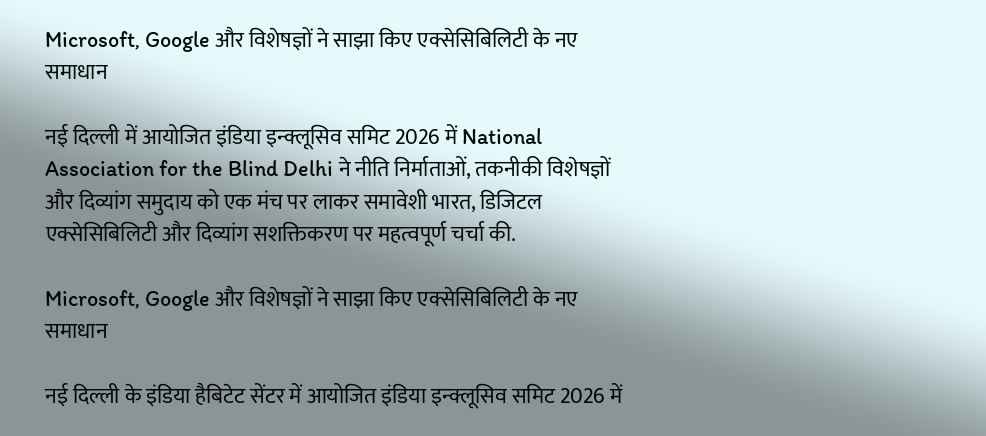Microsoft, Google और विशेषज्ञों ने साझा किए एक्सेसिबिलिटी के नए समाधान

नई दिल्ली में आयोजित इंडिया इन्क्लूसिव समिट 2026 में National Association for the Blind Delhi ने नीति निर्माताओं, तकनीकी विशेषज्ञों और दिव्यांग समुदाय को एक मंच पर लाकर समावेशी भारत, डिजिटल एक्सेसिबिलिटी और दिव्यांग सशक्तिकरण पर महत्वपूर्ण चर्चा की.

Microsoft, Google और विशेषज्ञों ने साझा किए एक्सेसिबिलिटी के नए समाधान

नई दिल्ली के इंडिया हैबिटेट सेंटर में आयोजित इंडिया इन्क्लूसिव समिट 2026 में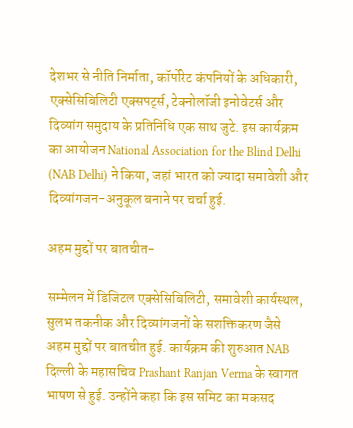देशभर से नीति निर्माता, कॉर्पोरेट कंपनियों के अधिकारी, एक्सेसिबिलिटी एक्सपर्ट्स, टेक्नोलॉजी इनोवेटर्स और दिव्यांग समुदाय के प्रतिनिधि एक साथ जुटे. इस कार्यक्रम का आयोजन National Association for the Blind Delhi (NAB Delhi) ने किया, जहां भारत को ज्यादा समावेशी और दिव्यांगजन-अनुकूल बनाने पर चर्चा हुई.

अहम मुद्दों पर बातचीत-

सम्मेलन में डिजिटल एक्सेसिबिलिटी, समावेशी कार्यस्थल, सुलभ तकनीक और दिव्यांगजनों के सशक्तिकरण जैसे अहम मुद्दों पर बातचीत हुई. कार्यक्रम की शुरुआत NAB दिल्ली के महासचिव Prashant Ranjan Verma के स्वागत भाषण से हुई. उन्होंने कहा कि इस समिट का मकसद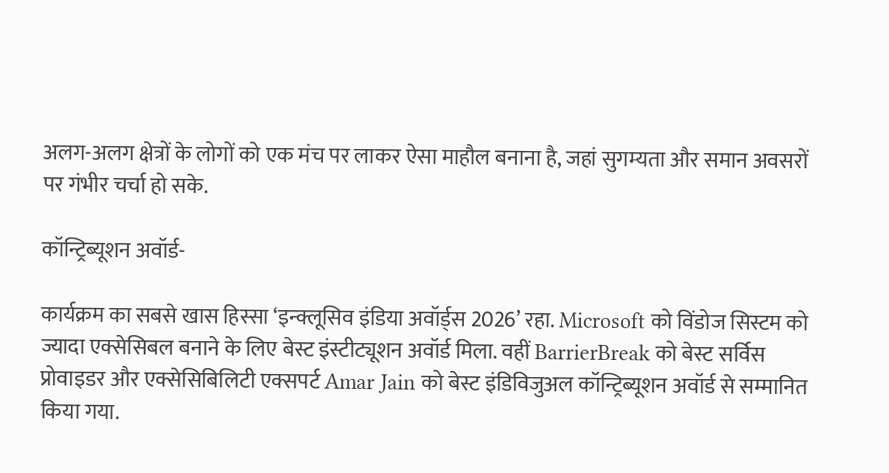अलग-अलग क्षेत्रों के लोगों को एक मंच पर लाकर ऐसा माहौल बनाना है, जहां सुगम्यता और समान अवसरों पर गंभीर चर्चा हो सके.

कॉन्ट्रिब्यूशन अवॉर्ड-

कार्यक्रम का सबसे खास हिस्सा ‘इन्क्लूसिव इंडिया अवॉर्ड्स 2026’ रहा. Microsoft को विंडोज सिस्टम को ज्यादा एक्सेसिबल बनाने के लिए बेस्ट इंस्टीट्यूशन अवॉर्ड मिला. वहीं BarrierBreak को बेस्ट सर्विस प्रोवाइडर और एक्सेसिबिलिटी एक्सपर्ट Amar Jain को बेस्ट इंडिविजुअल कॉन्ट्रिब्यूशन अवॉर्ड से सम्मानित किया गया.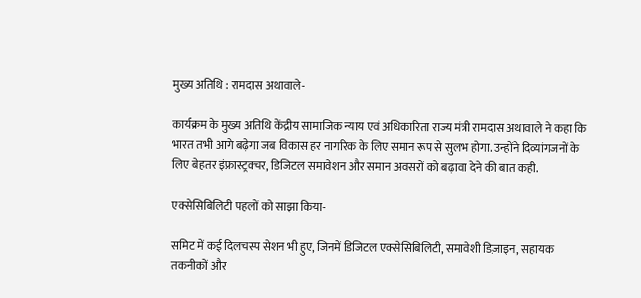मुख्य अतिथि : रामदास अथावाले-

कार्यक्रम के मुख्य अतिथि केंद्रीय सामाजिक न्याय एवं अधिकारिता राज्य मंत्री रामदास अथावाले ने कहा कि भारत तभी आगे बढ़ेगा जब विकास हर नागरिक के लिए समान रूप से सुलभ होगा. उन्होंने दिव्यांगजनों के लिए बेहतर इंफ्रास्ट्रक्चर, डिजिटल समावेशन और समान अवसरों को बढ़ावा देने की बात कही.

एक्सेसिबिलिटी पहलों को साझा किया-

समिट में कई दिलचस्प सेशन भी हुए, जिनमें डिजिटल एक्सेसिबिलिटी, समावेशी डिज़ाइन, सहायक तकनीकों और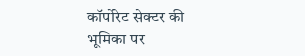कॉर्पोरेट सेक्टर की भूमिका पर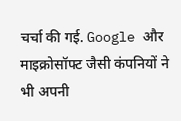चर्चा की गई. Google और माइक्रोसॉफ्ट जैसी कंपनियों ने भी अपनी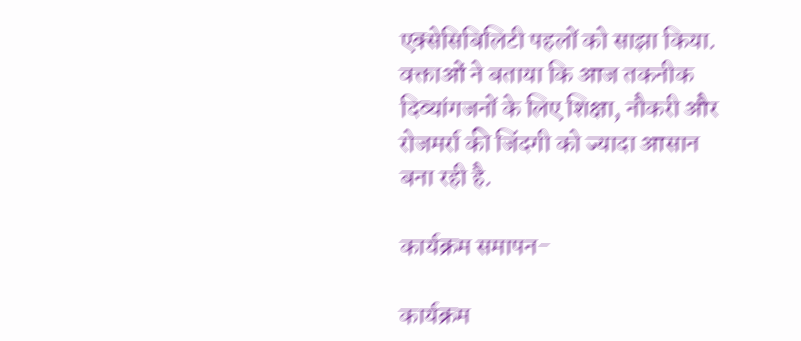एक्सेसिबिलिटी पहलों को साझा किया. वक्ताओं ने बताया कि आज तकनीक दिव्यांगजनों के लिए शिक्षा, नौकरी और रोजमर्रा की जिंदगी को ज्यादा आसान बना रही है.

कार्यक्रम समापन-

कार्यक्रम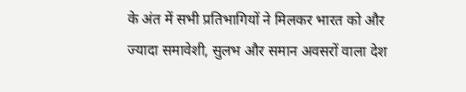के अंत में सभी प्रतिभागियों ने मिलकर भारत को और ज्यादा समावेशी, सुलभ और समान अवसरों वाला देश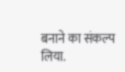बनाने का संकल्प लिया.